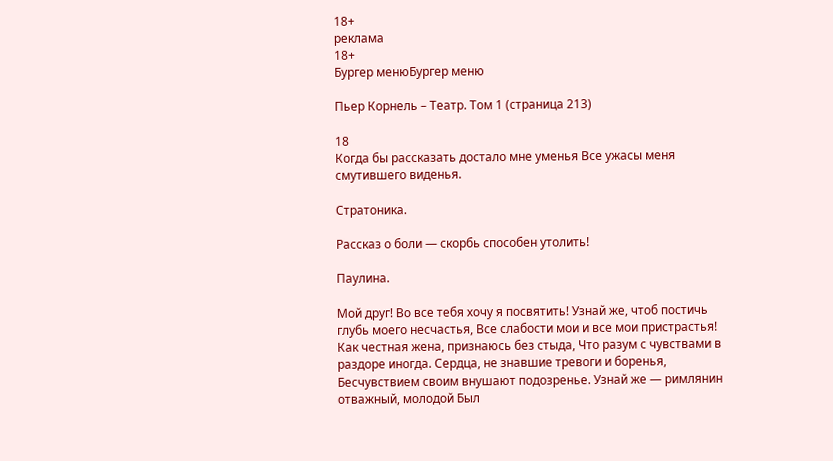18+
реклама
18+
Бургер менюБургер меню

Пьер Корнель – Театр. Том 1 (страница 213)

18
Когда бы рассказать достало мне уменья Все ужасы меня смутившего виденья.

Стратоника.

Рассказ о боли — скорбь способен утолить!

Паулина.

Мой друг! Во все тебя хочу я посвятить! Узнай же, чтоб постичь глубь моего несчастья, Все слабости мои и все мои пристрастья! Как честная жена, признаюсь без стыда, Что разум с чувствами в раздоре иногда. Сердца, не знавшие тревоги и боренья, Бесчувствием своим внушают подозренье. Узнай же — римлянин отважный, молодой Был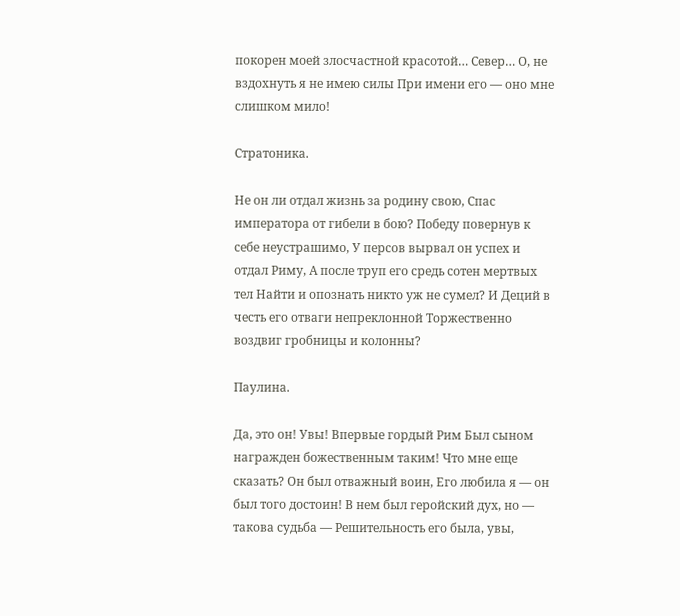покорен моей злосчастной красотой… Север… О, не вздохнуть я не имею силы При имени его — оно мне слишком мило!

Стратоника.

Не он ли отдал жизнь за родину свою, Спас императора от гибели в бою? Победу повернув к себе неустрашимо, У персов вырвал он успех и отдал Риму, А после труп его средь сотен мертвых тел Найти и опознать никто уж не сумел? И Деций в честь его отваги непреклонной Торжественно воздвиг гробницы и колонны?

Паулина.

Да, это он! Увы! Впервые гордый Рим Был сыном награжден божественным таким! Что мне еще сказать? Он был отважный воин, Его любила я — он был того достоин! В нем был геройский дух, но — такова судьба — Решительность его была, увы,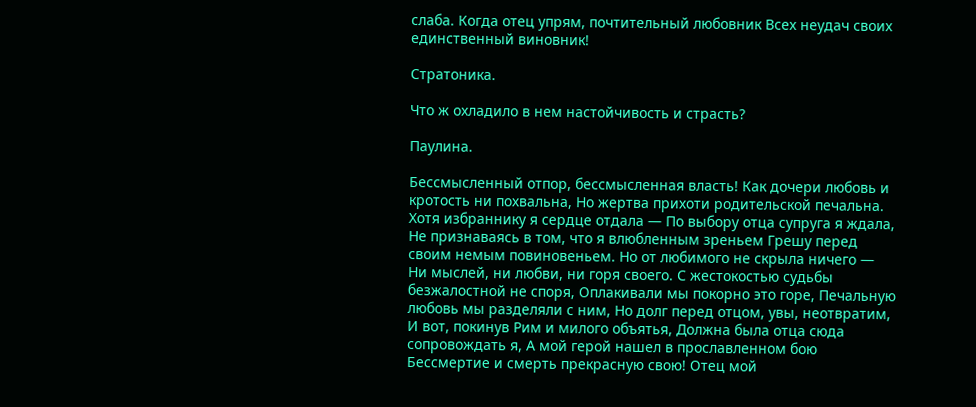слаба. Когда отец упрям, почтительный любовник Всех неудач своих единственный виновник!

Стратоника.

Что ж охладило в нем настойчивость и страсть?

Паулина.

Бессмысленный отпор, бессмысленная власть! Как дочери любовь и кротость ни похвальна, Но жертва прихоти родительской печальна. Хотя избраннику я сердце отдала — По выбору отца супруга я ждала, Не признаваясь в том, что я влюбленным зреньем Грешу перед своим немым повиновеньем. Но от любимого не скрыла ничего — Ни мыслей, ни любви, ни горя своего. С жестокостью судьбы безжалостной не споря, Оплакивали мы покорно это горе, Печальную любовь мы разделяли с ним, Но долг перед отцом, увы, неотвратим, И вот, покинув Рим и милого объятья, Должна была отца сюда сопровождать я, А мой герой нашел в прославленном бою Бессмертие и смерть прекрасную свою! Отец мой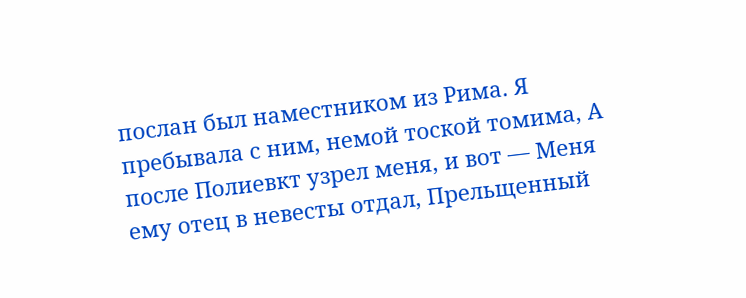послан был наместником из Рима. Я пребывала с ним, немой тоской томима, А после Полиевкт узрел меня, и вот — Меня ему отец в невесты отдал, Прельщенный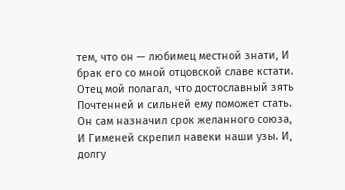тем, что он — любимец местной знати, И брак его со мной отцовской славе кстати. Отец мой полагал, что достославный зять Почтенней и сильней ему поможет стать. Он сам назначил срок желанного союза, И Гименей скрепил навеки наши узы. И, долгу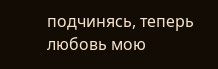подчинясь, теперь любовь мою